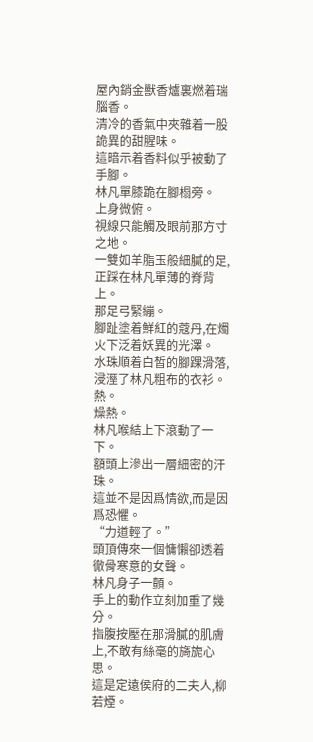屋內銷金獸香爐裏燃着瑞腦香。
清冷的香氣中夾雜着一股詭異的甜腥味。
這暗示着香料似乎被動了手腳。
林凡單膝跪在腳榻旁。
上身微俯。
視線只能觸及眼前那方寸之地。
一雙如羊脂玉般細膩的足,正踩在林凡單薄的脊背上。
那足弓緊繃。
腳趾塗着鮮紅的蔻丹,在燭火下泛着妖異的光澤。
水珠順着白皙的腳踝滑落,浸溼了林凡粗布的衣衫。
熱。
燥熱。
林凡喉結上下滾動了一下。
額頭上滲出一層細密的汗珠。
這並不是因爲情欲,而是因爲恐懼。
“力道輕了。”
頭頂傳來一個慵懶卻透着徹骨寒意的女聲。
林凡身子一顫。
手上的動作立刻加重了幾分。
指腹按壓在那滑膩的肌膚上,不敢有絲毫的旖旎心思。
這是定遠侯府的二夫人,柳若煙。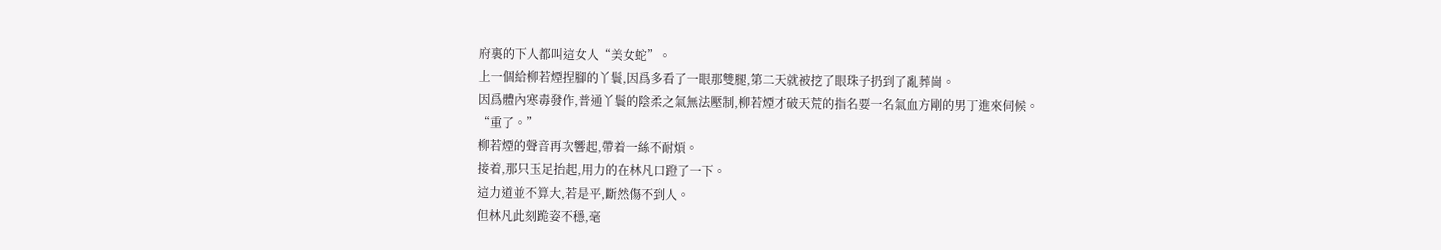府裏的下人都叫這女人“美女蛇”。
上一個給柳若煙捏腳的丫鬟,因爲多看了一眼那雙腿,第二天就被挖了眼珠子扔到了亂葬崗。
因爲體內寒毒發作,普通丫鬟的陰柔之氣無法壓制,柳若煙才破天荒的指名要一名氣血方剛的男丁進來伺候。
“重了。”
柳若煙的聲音再次響起,帶着一絲不耐煩。
接着,那只玉足抬起,用力的在林凡口蹬了一下。
這力道並不算大,若是平,斷然傷不到人。
但林凡此刻跪姿不穩,毫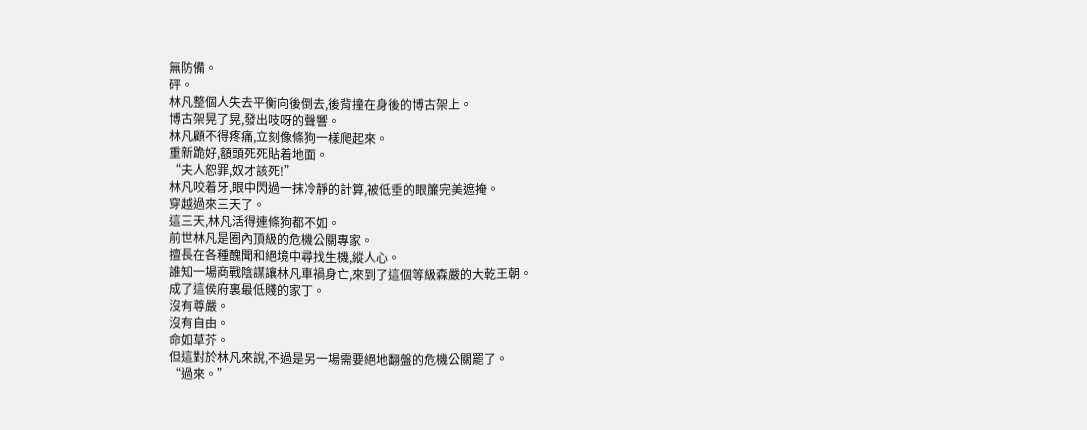無防備。
砰。
林凡整個人失去平衡向後倒去,後背撞在身後的博古架上。
博古架晃了晃,發出吱呀的聲響。
林凡顧不得疼痛,立刻像條狗一樣爬起來。
重新跪好,額頭死死貼着地面。
“夫人恕罪,奴才該死!”
林凡咬着牙,眼中閃過一抹冷靜的計算,被低垂的眼簾完美遮掩。
穿越過來三天了。
這三天,林凡活得連條狗都不如。
前世林凡是圈內頂級的危機公關專家。
擅長在各種醜聞和絕境中尋找生機,縱人心。
誰知一場商戰陰謀讓林凡車禍身亡,來到了這個等級森嚴的大乾王朝。
成了這侯府裏最低賤的家丁。
沒有尊嚴。
沒有自由。
命如草芥。
但這對於林凡來說,不過是另一場需要絕地翻盤的危機公關罷了。
“過來。”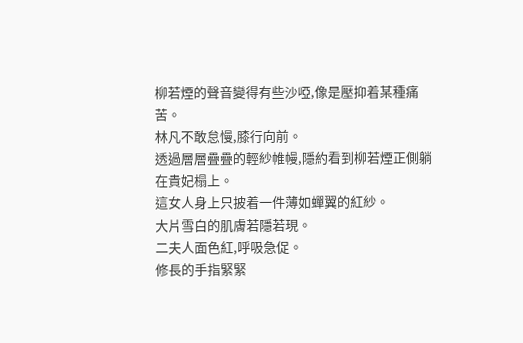柳若煙的聲音變得有些沙啞,像是壓抑着某種痛苦。
林凡不敢怠慢,膝行向前。
透過層層疊疊的輕紗帷幔,隱約看到柳若煙正側躺在貴妃榻上。
這女人身上只披着一件薄如蟬翼的紅紗。
大片雪白的肌膚若隱若現。
二夫人面色紅,呼吸急促。
修長的手指緊緊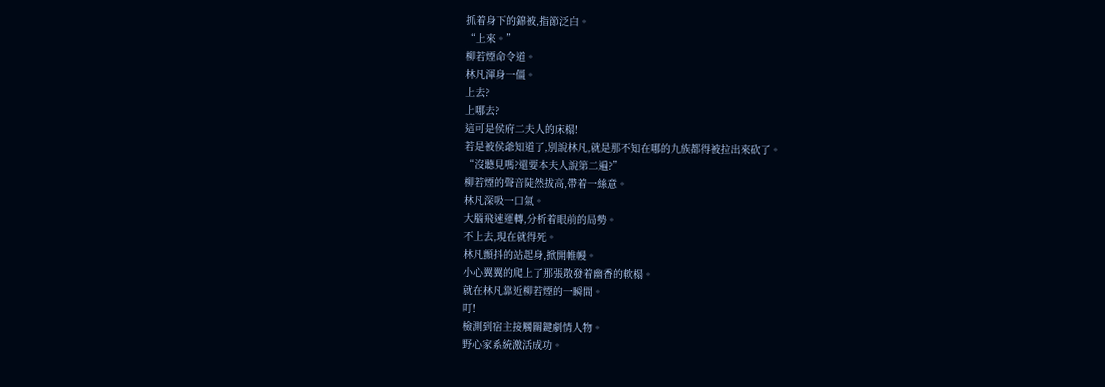抓着身下的錦被,指節泛白。
“上來。”
柳若煙命令道。
林凡渾身一僵。
上去?
上哪去?
這可是侯府二夫人的床榻!
若是被侯爺知道了,別說林凡,就是那不知在哪的九族都得被拉出來砍了。
“沒聽見嗎?還要本夫人說第二遍?”
柳若煙的聲音陡然拔高,帶着一絲意。
林凡深吸一口氣。
大腦飛速運轉,分析着眼前的局勢。
不上去,現在就得死。
林凡顫抖的站起身,掀開帷幔。
小心翼翼的爬上了那張散發着幽香的軟榻。
就在林凡靠近柳若煙的一瞬間。
叮!
檢測到宿主接觸關鍵劇情人物。
野心家系統激活成功。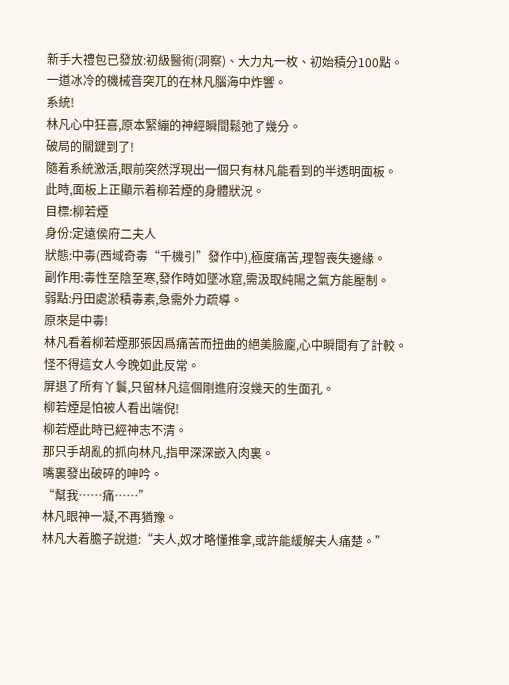新手大禮包已發放:初級醫術(洞察)、大力丸一枚、初始積分100點。
一道冰冷的機械音突兀的在林凡腦海中炸響。
系統!
林凡心中狂喜,原本緊繃的神經瞬間鬆弛了幾分。
破局的關鍵到了!
隨着系統激活,眼前突然浮現出一個只有林凡能看到的半透明面板。
此時,面板上正顯示着柳若煙的身體狀況。
目標:柳若煙
身份:定遠侯府二夫人
狀態:中毒(西域奇毒“千機引”發作中),極度痛苦,理智喪失邊緣。
副作用:毒性至陰至寒,發作時如墜冰窟,需汲取純陽之氣方能壓制。
弱點:丹田處淤積毒素,急需外力疏導。
原來是中毒!
林凡看着柳若煙那張因爲痛苦而扭曲的絕美臉龐,心中瞬間有了計較。
怪不得這女人今晚如此反常。
屏退了所有丫鬟,只留林凡這個剛進府沒幾天的生面孔。
柳若煙是怕被人看出端倪!
柳若煙此時已經神志不清。
那只手胡亂的抓向林凡,指甲深深嵌入肉裏。
嘴裏發出破碎的呻吟。
“幫我……痛……”
林凡眼神一凝,不再猶豫。
林凡大着膽子說道:“夫人,奴才略懂推拿,或許能緩解夫人痛楚。”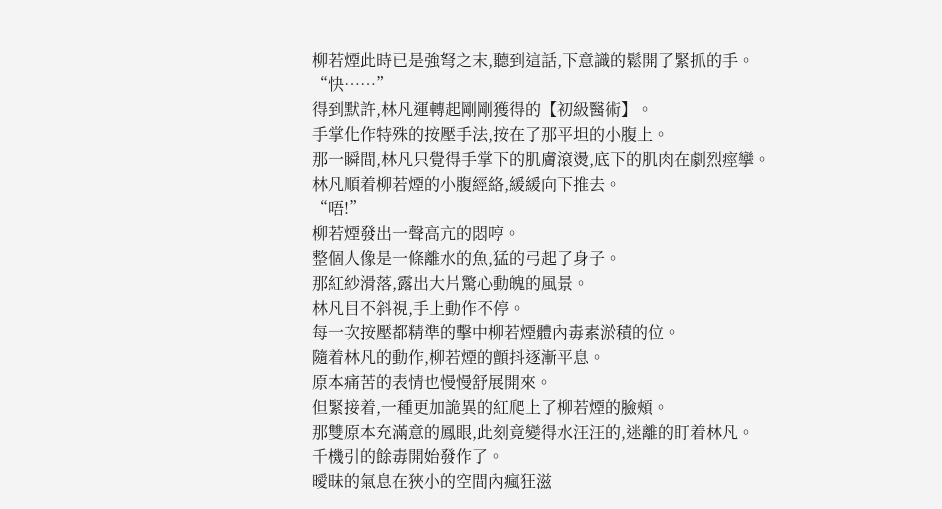柳若煙此時已是強弩之末,聽到這話,下意識的鬆開了緊抓的手。
“快……”
得到默許,林凡運轉起剛剛獲得的【初級醫術】。
手掌化作特殊的按壓手法,按在了那平坦的小腹上。
那一瞬間,林凡只覺得手掌下的肌膚滾燙,底下的肌肉在劇烈痙攣。
林凡順着柳若煙的小腹經絡,緩緩向下推去。
“唔!”
柳若煙發出一聲高亢的悶哼。
整個人像是一條離水的魚,猛的弓起了身子。
那紅紗滑落,露出大片驚心動魄的風景。
林凡目不斜視,手上動作不停。
每一次按壓都精準的擊中柳若煙體內毒素淤積的位。
隨着林凡的動作,柳若煙的顫抖逐漸平息。
原本痛苦的表情也慢慢舒展開來。
但緊接着,一種更加詭異的紅爬上了柳若煙的臉頰。
那雙原本充滿意的鳳眼,此刻竟變得水汪汪的,迷離的盯着林凡。
千機引的餘毒開始發作了。
曖昧的氣息在狹小的空間內瘋狂滋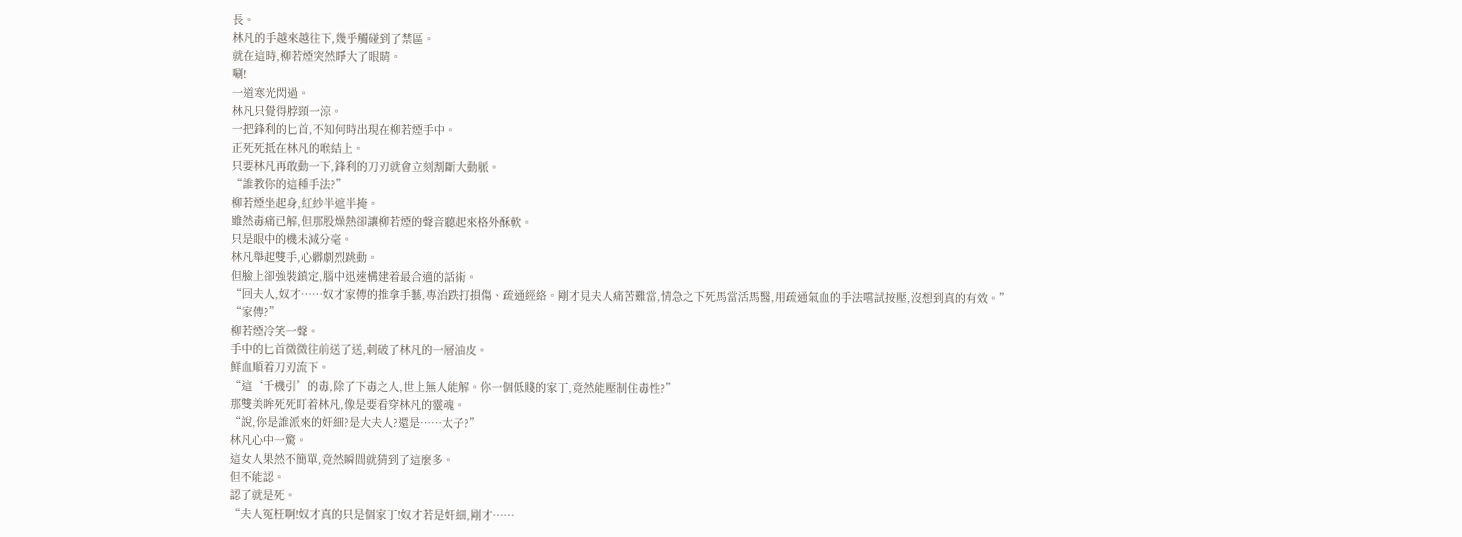長。
林凡的手越來越往下,幾乎觸碰到了禁區。
就在這時,柳若煙突然睜大了眼睛。
唰!
一道寒光閃過。
林凡只覺得脖頸一涼。
一把鋒利的匕首,不知何時出現在柳若煙手中。
正死死抵在林凡的喉結上。
只要林凡再敢動一下,鋒利的刀刃就會立刻割斷大動脈。
“誰教你的這種手法?”
柳若煙坐起身,紅紗半遮半掩。
雖然毒痛已解,但那股燥熱卻讓柳若煙的聲音聽起來格外酥軟。
只是眼中的機未減分毫。
林凡舉起雙手,心髒劇烈跳動。
但臉上卻強裝鎮定,腦中迅速構建着最合適的話術。
“回夫人,奴才……奴才家傳的推拿手藝,專治跌打損傷、疏通經絡。剛才見夫人痛苦難當,情急之下死馬當活馬醫,用疏通氣血的手法嚐試按壓,沒想到真的有效。”
“家傳?”
柳若煙冷笑一聲。
手中的匕首微微往前送了送,刺破了林凡的一層油皮。
鮮血順着刀刃流下。
“這‘千機引’的毒,除了下毒之人,世上無人能解。你一個低賤的家丁,竟然能壓制住毒性?”
那雙美眸死死盯着林凡,像是要看穿林凡的靈魂。
“說,你是誰派來的奸細?是大夫人?還是……太子?”
林凡心中一驚。
這女人果然不簡單,竟然瞬間就猜到了這麼多。
但不能認。
認了就是死。
“夫人冤枉啊!奴才真的只是個家丁!奴才若是奸細,剛才……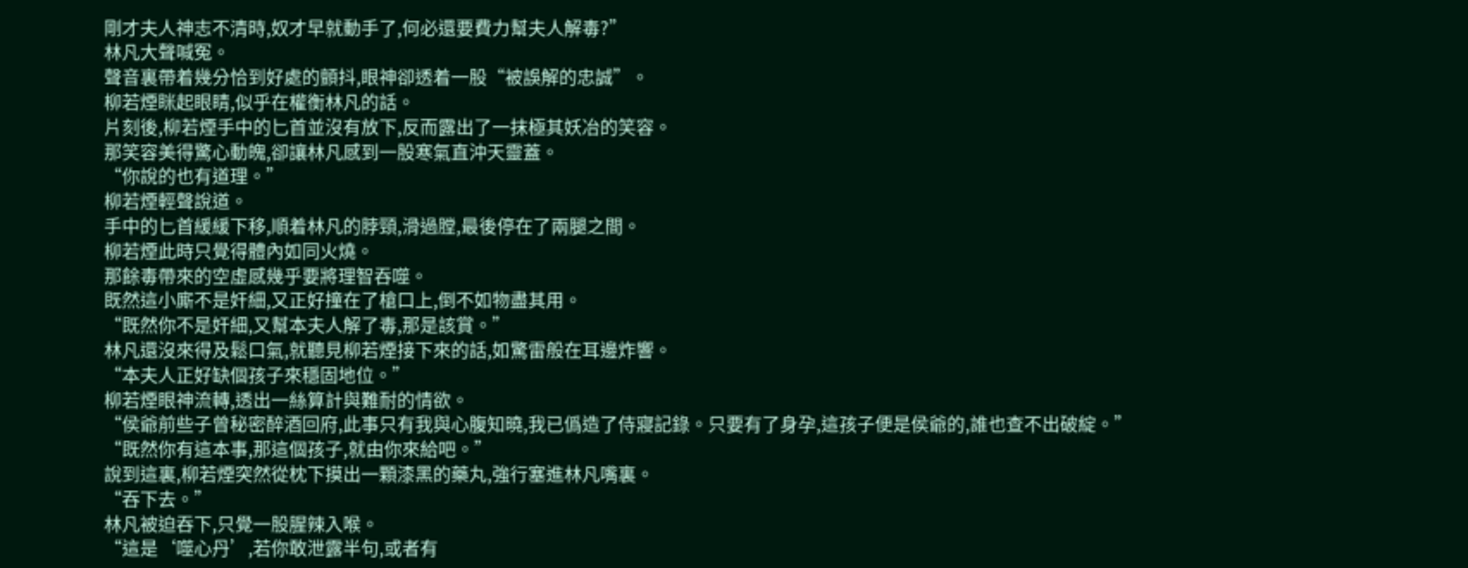剛才夫人神志不清時,奴才早就動手了,何必還要費力幫夫人解毒?”
林凡大聲喊冤。
聲音裏帶着幾分恰到好處的顫抖,眼神卻透着一股“被誤解的忠誠”。
柳若煙眯起眼睛,似乎在權衡林凡的話。
片刻後,柳若煙手中的匕首並沒有放下,反而露出了一抹極其妖冶的笑容。
那笑容美得驚心動魄,卻讓林凡感到一股寒氣直沖天靈蓋。
“你說的也有道理。”
柳若煙輕聲說道。
手中的匕首緩緩下移,順着林凡的脖頸,滑過膛,最後停在了兩腿之間。
柳若煙此時只覺得體內如同火燒。
那餘毒帶來的空虛感幾乎要將理智吞噬。
既然這小廝不是奸細,又正好撞在了槍口上,倒不如物盡其用。
“既然你不是奸細,又幫本夫人解了毒,那是該賞。”
林凡還沒來得及鬆口氣,就聽見柳若煙接下來的話,如驚雷般在耳邊炸響。
“本夫人正好缺個孩子來穩固地位。”
柳若煙眼神流轉,透出一絲算計與難耐的情欲。
“侯爺前些子曾秘密醉酒回府,此事只有我與心腹知曉,我已僞造了侍寢記錄。只要有了身孕,這孩子便是侯爺的,誰也查不出破綻。”
“既然你有這本事,那這個孩子,就由你來給吧。”
說到這裏,柳若煙突然從枕下摸出一顆漆黑的藥丸,強行塞進林凡嘴裏。
“吞下去。”
林凡被迫吞下,只覺一股腥辣入喉。
“這是‘噬心丹’,若你敢泄露半句,或者有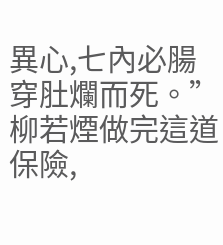異心,七內必腸穿肚爛而死。”
柳若煙做完這道保險,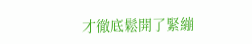才徹底鬆開了緊繃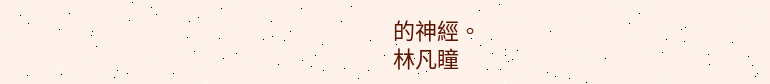的神經。
林凡瞳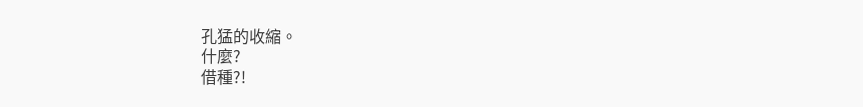孔猛的收縮。
什麼?
借種?!